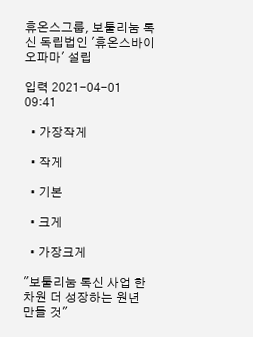휴온스그룹, 보툴리눔 톡신 독립법인 '휴온스바이오파마' 설립

입력 2021-04-01 09:41

  • 가장작게

  • 작게

  • 기본

  • 크게

  • 가장크게

"보툴리눔 톡신 사업 한 차원 더 성장하는 원년 만들 것"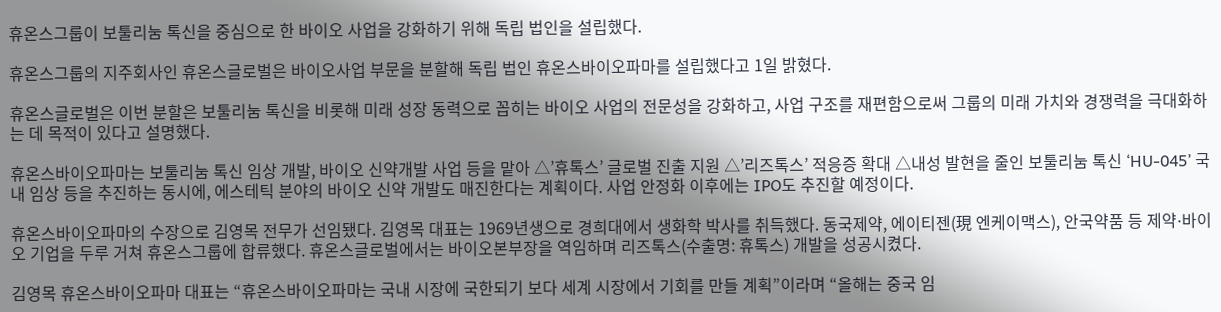휴온스그룹이 보툴리눔 톡신을 중심으로 한 바이오 사업을 강화하기 위해 독립 법인을 설립했다.

휴온스그룹의 지주회사인 휴온스글로벌은 바이오사업 부문을 분할해 독립 법인 휴온스바이오파마를 설립했다고 1일 밝혔다.

휴온스글로벌은 이번 분할은 보툴리눔 톡신을 비롯해 미래 성장 동력으로 꼽히는 바이오 사업의 전문성을 강화하고, 사업 구조를 재편함으로써 그룹의 미래 가치와 경쟁력을 극대화하는 데 목적이 있다고 설명했다.

휴온스바이오파마는 보툴리눔 톡신 임상 개발, 바이오 신약개발 사업 등을 맡아 △’휴톡스’ 글로벌 진출 지원 △’리즈톡스’ 적응증 확대 △내성 발현을 줄인 보툴리눔 톡신 ‘HU-045’ 국내 임상 등을 추진하는 동시에, 에스테틱 분야의 바이오 신약 개발도 매진한다는 계획이다. 사업 안정화 이후에는 IPO도 추진할 예정이다.

휴온스바이오파마의 수장으로 김영목 전무가 선임됐다. 김영목 대표는 1969년생으로 경희대에서 생화학 박사를 취득했다. 동국제약, 에이티젠(現 엔케이맥스), 안국약품 등 제약∙바이오 기업을 두루 거쳐 휴온스그룹에 합류했다. 휴온스글로벌에서는 바이오본부장을 역임하며 리즈톡스(수출명: 휴톡스) 개발을 성공시켰다.

김영목 휴온스바이오파마 대표는 “휴온스바이오파마는 국내 시장에 국한되기 보다 세계 시장에서 기회를 만들 계획”이라며 “올해는 중국 임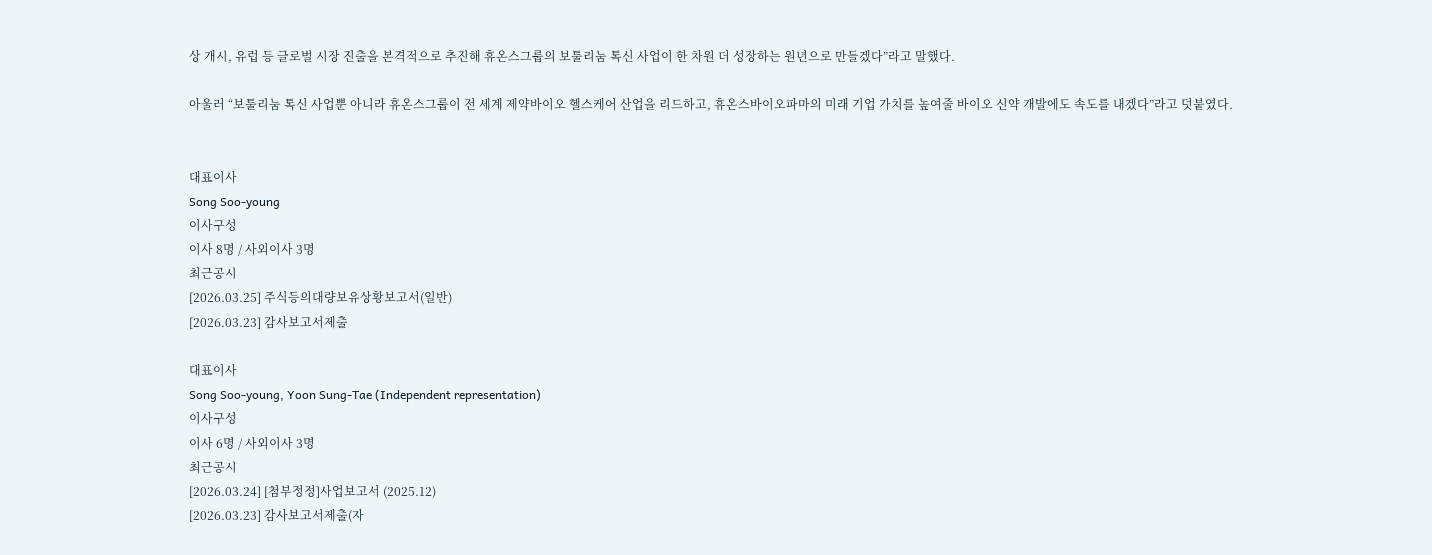상 개시, 유럽 등 글로벌 시장 진출을 본격적으로 추진해 휴온스그룹의 보툴리눔 톡신 사업이 한 차원 더 성장하는 원년으로 만들겠다”라고 말했다.

아울러 “보툴리눔 톡신 사업뿐 아니라 휴온스그룹이 전 세계 제약바이오 헬스케어 산업을 리드하고, 휴온스바이오파마의 미래 기업 가치를 높여줄 바이오 신약 개발에도 속도를 내겠다”라고 덧붙였다.


대표이사
Song Soo-young
이사구성
이사 8명 / 사외이사 3명
최근공시
[2026.03.25] 주식등의대량보유상황보고서(일반)
[2026.03.23] 감사보고서제출

대표이사
Song Soo-young, Yoon Sung-Tae (Independent representation)
이사구성
이사 6명 / 사외이사 3명
최근공시
[2026.03.24] [첨부정정]사업보고서 (2025.12)
[2026.03.23] 감사보고서제출(자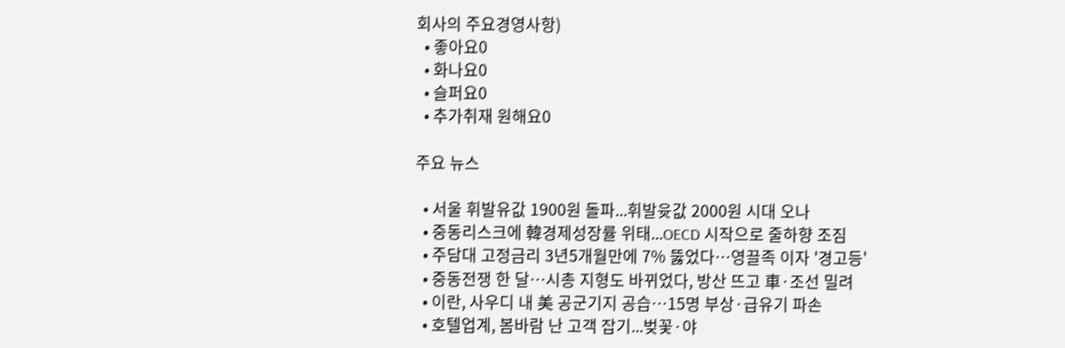회사의 주요경영사항)
  • 좋아요0
  • 화나요0
  • 슬퍼요0
  • 추가취재 원해요0

주요 뉴스

  • 서울 휘발유값 1900원 돌파...휘발윳값 2000원 시대 오나
  • 중동리스크에 韓경제성장률 위태...OECD 시작으로 줄하향 조짐
  • 주담대 고정금리 3년5개월만에 7% 뚫었다…영끌족 이자 '경고등'
  • 중동전쟁 한 달…시총 지형도 바뀌었다, 방산 뜨고 車·조선 밀려
  • 이란, 사우디 내 美 공군기지 공습…15명 부상·급유기 파손
  • 호텔업계, 봄바람 난 고객 잡기...벚꽃·야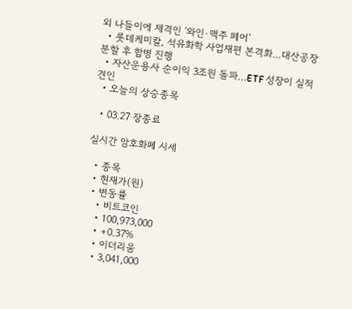외 나들이에 제격인 ‘와인·맥주 페어’
  • 롯데케미칼, 석유화학 사업재편 본격화…대산공장 분할 후 합병 진행
  • 자산운용사 순이익 3조원 돌파…ETF 성장이 실적 견인
  • 오늘의 상승종목

  • 03.27 장종료

실시간 암호화폐 시세

  • 종목
  • 현재가(원)
  • 변동률
    • 비트코인
    • 100,973,000
    • +0.37%
    • 이더리움
    • 3,041,000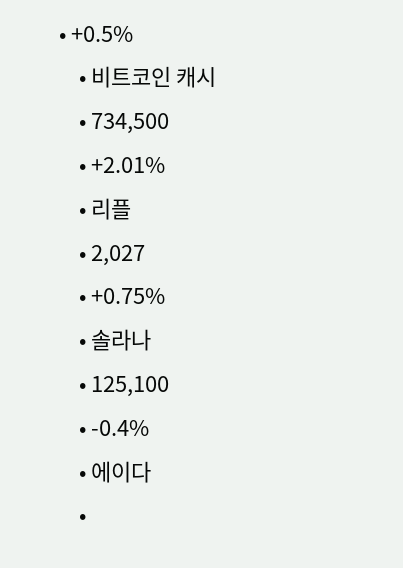• +0.5%
    • 비트코인 캐시
    • 734,500
    • +2.01%
    • 리플
    • 2,027
    • +0.75%
    • 솔라나
    • 125,100
    • -0.4%
    • 에이다
    •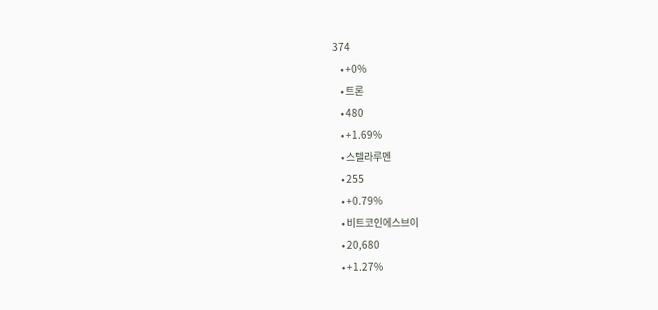374
    • +0%
    • 트론
    • 480
    • +1.69%
    • 스텔라루멘
    • 255
    • +0.79%
    • 비트코인에스브이
    • 20,680
    • +1.27%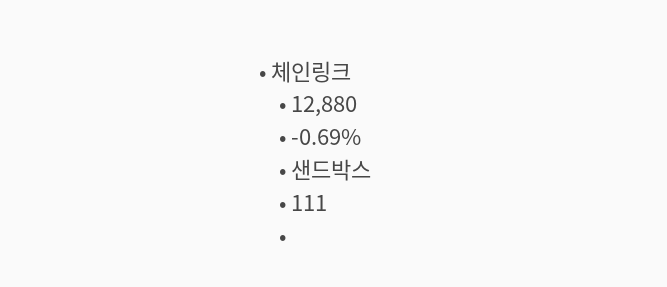• 체인링크
    • 12,880
    • -0.69%
    • 샌드박스
    • 111
    •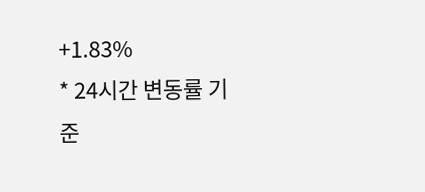+1.83%
* 24시간 변동률 기준